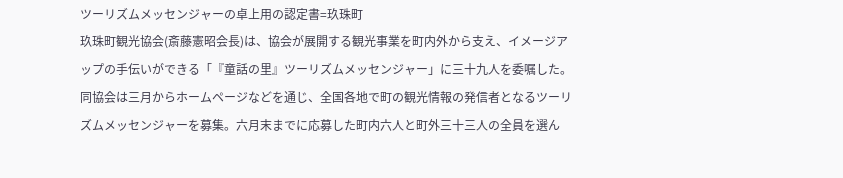ツーリズムメッセンジャーの卓上用の認定書=玖珠町
玖珠町観光協会(斎藤憲昭会長)は、協会が展開する観光事業を町内外から支え、イメージアップの手伝いができる「『童話の里』ツーリズムメッセンジャー」に三十九人を委嘱した。
同協会は三月からホームページなどを通じ、全国各地で町の観光情報の発信者となるツーリズムメッセンジャーを募集。六月末までに応募した町内六人と町外三十三人の全員を選ん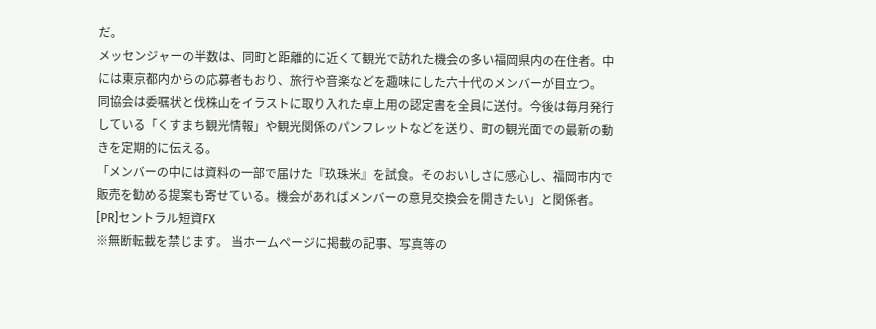だ。
メッセンジャーの半数は、同町と距離的に近くて観光で訪れた機会の多い福岡県内の在住者。中には東京都内からの応募者もおり、旅行や音楽などを趣味にした六十代のメンバーが目立つ。
同協会は委嘱状と伐株山をイラストに取り入れた卓上用の認定書を全員に送付。今後は毎月発行している「くすまち観光情報」や観光関係のパンフレットなどを送り、町の観光面での最新の動きを定期的に伝える。
「メンバーの中には資料の一部で届けた『玖珠米』を試食。そのおいしさに感心し、福岡市内で販売を勧める提案も寄せている。機会があればメンバーの意見交換会を開きたい」と関係者。
[PR]セントラル短資FX
※無断転載を禁じます。 当ホームページに掲載の記事、写真等の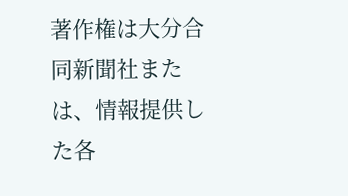著作権は大分合同新聞社または、情報提供した各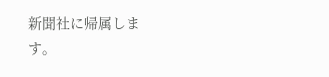新聞社に帰属します。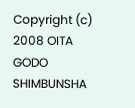Copyright (c) 2008 OITA GODO SHIMBUNSHA